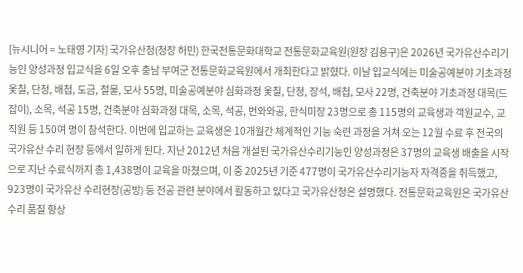[뉴시니어 = 노태영 기자] 국가유산청(청장 허민) 한국전통문화대학교 전통문화교육원(원장 김용구)은 2026년 국가유산수리기능인 양성과정 입교식을 6일 오후 충남 부여군 전통문화교육원에서 개최한다고 밝혔다. 이날 입교식에는 미술공예분야 기초과정 옻칠, 단청, 배첩, 도금, 철물, 모사 55명, 미술공예분야 심화과정 옻칠, 단청, 장석, 배첩, 모사 22명, 건축분야 기초과정 대목(드잡이), 소목, 석공 15명, 건축분야 심화과정 대목, 소목, 석공, 번와와공, 한식미장 23명으로 총 115명의 교육생과 객원교수, 교직원 등 150여 명이 참석한다. 이번에 입교하는 교육생은 10개월간 체계적인 기능 숙련 과정을 거쳐 오는 12월 수료 후 전국의 국가유산 수리 현장 등에서 일하게 된다. 지난 2012년 처음 개설된 국가유산수리기능인 양성과정은 37명의 교육생 배출을 시작으로 지난 수료식까지 총 1,438명이 교육을 마쳤으며, 이 중 2025년 기준 477명이 국가유산수리기능자 자격증을 취득했고, 923명이 국가유산 수리현장(공방) 등 전공 관련 분야에서 활동하고 있다고 국가유산청은 설명했다. 전통문화교육원은 국가유산 수리 품질 향상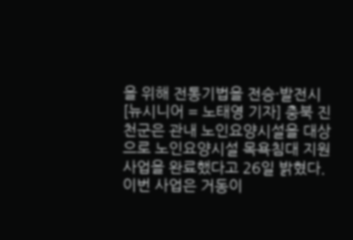을 위해 전통기법을 전승·발전시
[뉴시니어 = 노태영 기자] 충북 진천군은 관내 노인요양시설을 대상으로 노인요양시설 목욕침대 지원사업을 완료했다고 26일 밝혔다. 이번 사업은 거동이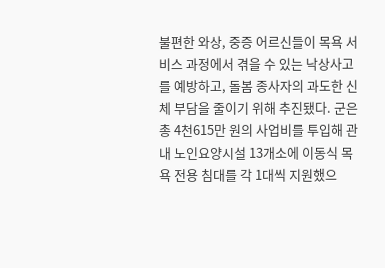불편한 와상, 중증 어르신들이 목욕 서비스 과정에서 겪을 수 있는 낙상사고를 예방하고, 돌봄 종사자의 과도한 신체 부담을 줄이기 위해 추진됐다. 군은 총 4천615만 원의 사업비를 투입해 관내 노인요양시설 13개소에 이동식 목욕 전용 침대를 각 1대씩 지원했으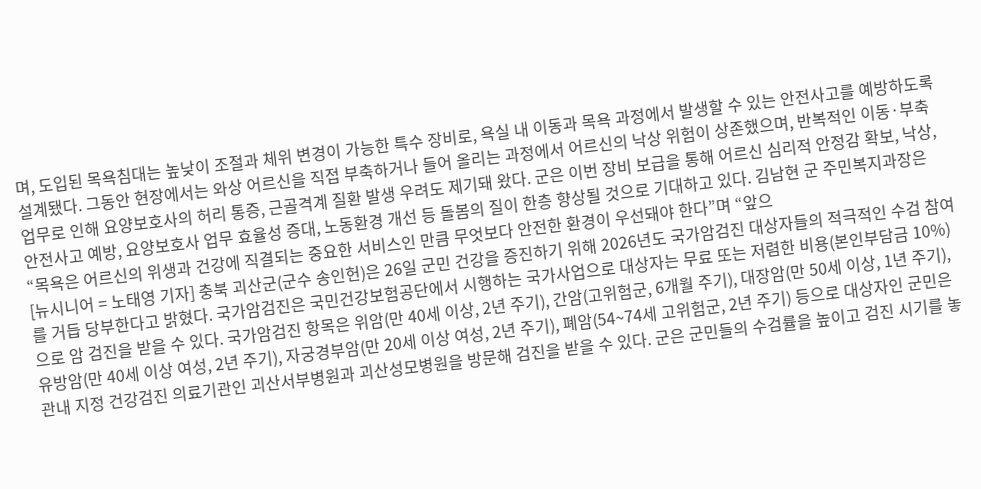며, 도입된 목욕침대는 높낮이 조절과 체위 변경이 가능한 특수 장비로, 욕실 내 이동과 목욕 과정에서 발생할 수 있는 안전사고를 예방하도록 설계됐다. 그동안 현장에서는 와상 어르신을 직접 부축하거나 들어 올리는 과정에서 어르신의 낙상 위험이 상존했으며, 반복적인 이동·부축 업무로 인해 요양보호사의 허리 통증, 근골격계 질환 발생 우려도 제기돼 왔다. 군은 이번 장비 보급을 통해 어르신 심리적 안정감 확보, 낙상, 안전사고 예방, 요양보호사 업무 효율성 증대, 노동환경 개선 등 돌봄의 질이 한층 향상될 것으로 기대하고 있다. 김남현 군 주민복지과장은 “목욕은 어르신의 위생과 건강에 직결되는 중요한 서비스인 만큼 무엇보다 안전한 환경이 우선돼야 한다”며 “앞으
[뉴시니어 = 노태영 기자] 충북 괴산군(군수 송인헌)은 26일 군민 건강을 증진하기 위해 2026년도 국가암검진 대상자들의 적극적인 수검 참여를 거듭 당부한다고 밝혔다. 국가암검진은 국민건강보험공단에서 시행하는 국가사업으로 대상자는 무료 또는 저렴한 비용(본인부담금 10%)으로 암 검진을 받을 수 있다. 국가암검진 항목은 위암(만 40세 이상, 2년 주기), 간암(고위험군, 6개월 주기), 대장암(만 50세 이상, 1년 주기), 유방암(만 40세 이상 여성, 2년 주기), 자궁경부암(만 20세 이상 여성, 2년 주기), 폐암(54~74세 고위험군, 2년 주기) 등으로 대상자인 군민은 관내 지정 건강검진 의료기관인 괴산서부병원과 괴산성모병원을 방문해 검진을 받을 수 있다. 군은 군민들의 수검률을 높이고 검진 시기를 놓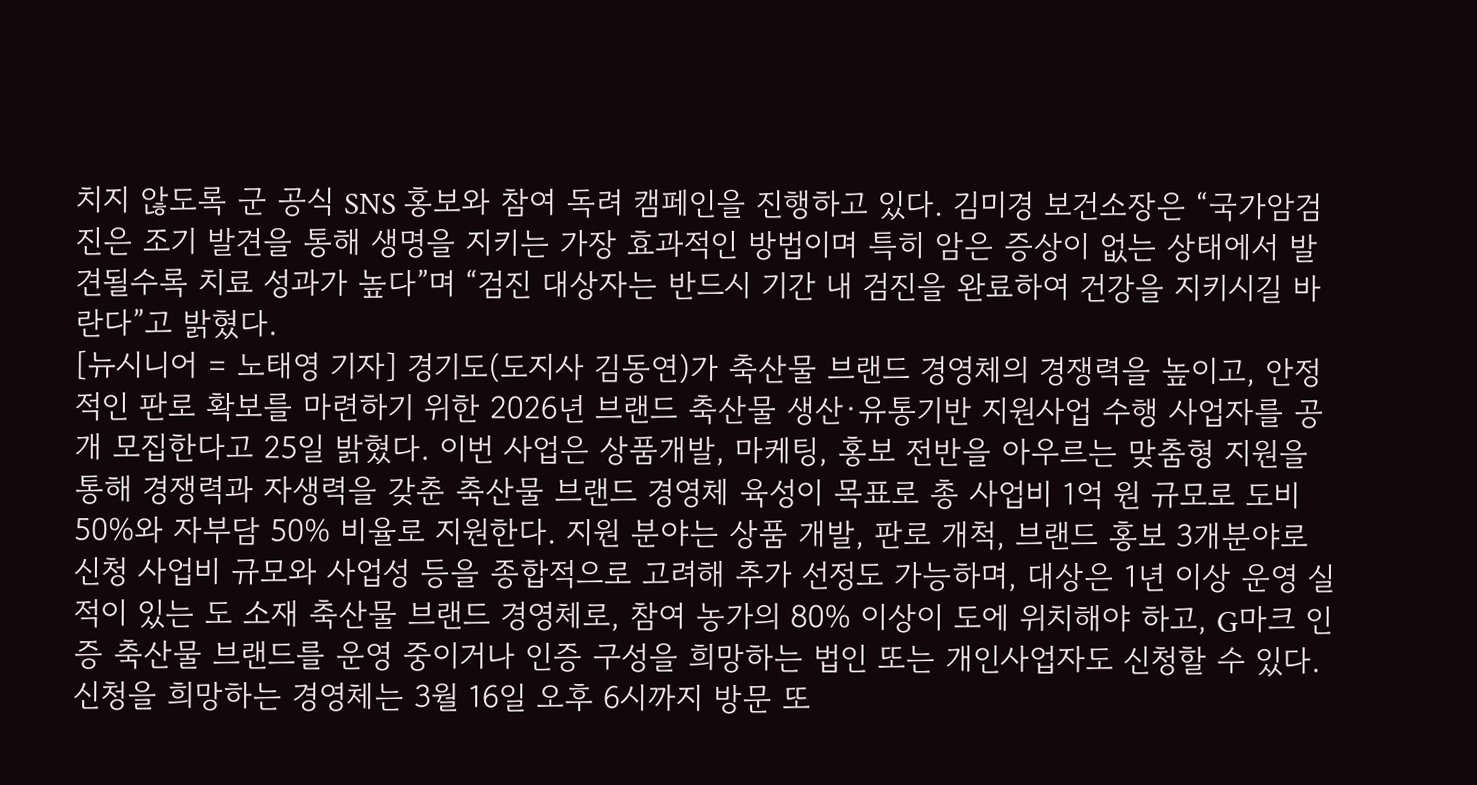치지 않도록 군 공식 SNS 홍보와 참여 독려 캠페인을 진행하고 있다. 김미경 보건소장은 “국가암검진은 조기 발견을 통해 생명을 지키는 가장 효과적인 방법이며 특히 암은 증상이 없는 상태에서 발견될수록 치료 성과가 높다”며 “검진 대상자는 반드시 기간 내 검진을 완료하여 건강을 지키시길 바란다”고 밝혔다.
[뉴시니어 = 노태영 기자] 경기도(도지사 김동연)가 축산물 브랜드 경영체의 경쟁력을 높이고, 안정적인 판로 확보를 마련하기 위한 2026년 브랜드 축산물 생산·유통기반 지원사업 수행 사업자를 공개 모집한다고 25일 밝혔다. 이번 사업은 상품개발, 마케팅, 홍보 전반을 아우르는 맞춤형 지원을 통해 경쟁력과 자생력을 갖춘 축산물 브랜드 경영체 육성이 목표로 총 사업비 1억 원 규모로 도비 50%와 자부담 50% 비율로 지원한다. 지원 분야는 상품 개발, 판로 개척, 브랜드 홍보 3개분야로 신청 사업비 규모와 사업성 등을 종합적으로 고려해 추가 선정도 가능하며, 대상은 1년 이상 운영 실적이 있는 도 소재 축산물 브랜드 경영체로, 참여 농가의 80% 이상이 도에 위치해야 하고, G마크 인증 축산물 브랜드를 운영 중이거나 인증 구성을 희망하는 법인 또는 개인사업자도 신청할 수 있다. 신청을 희망하는 경영체는 3월 16일 오후 6시까지 방문 또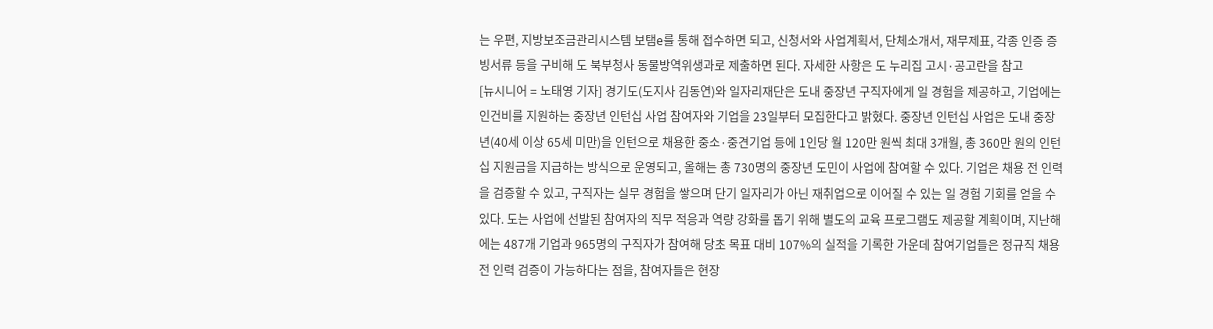는 우편, 지방보조금관리시스템 보탬e를 통해 접수하면 되고, 신청서와 사업계획서, 단체소개서, 재무제표, 각종 인증 증빙서류 등을 구비해 도 북부청사 동물방역위생과로 제출하면 된다. 자세한 사항은 도 누리집 고시·공고란을 참고
[뉴시니어 = 노태영 기자] 경기도(도지사 김동연)와 일자리재단은 도내 중장년 구직자에게 일 경험을 제공하고, 기업에는 인건비를 지원하는 중장년 인턴십 사업 참여자와 기업을 23일부터 모집한다고 밝혔다. 중장년 인턴십 사업은 도내 중장년(40세 이상 65세 미만)을 인턴으로 채용한 중소·중견기업 등에 1인당 월 120만 원씩 최대 3개월, 총 360만 원의 인턴십 지원금을 지급하는 방식으로 운영되고, 올해는 총 730명의 중장년 도민이 사업에 참여할 수 있다. 기업은 채용 전 인력을 검증할 수 있고, 구직자는 실무 경험을 쌓으며 단기 일자리가 아닌 재취업으로 이어질 수 있는 일 경험 기회를 얻을 수 있다. 도는 사업에 선발된 참여자의 직무 적응과 역량 강화를 돕기 위해 별도의 교육 프로그램도 제공할 계획이며, 지난해에는 487개 기업과 965명의 구직자가 참여해 당초 목표 대비 107%의 실적을 기록한 가운데 참여기업들은 정규직 채용 전 인력 검증이 가능하다는 점을, 참여자들은 현장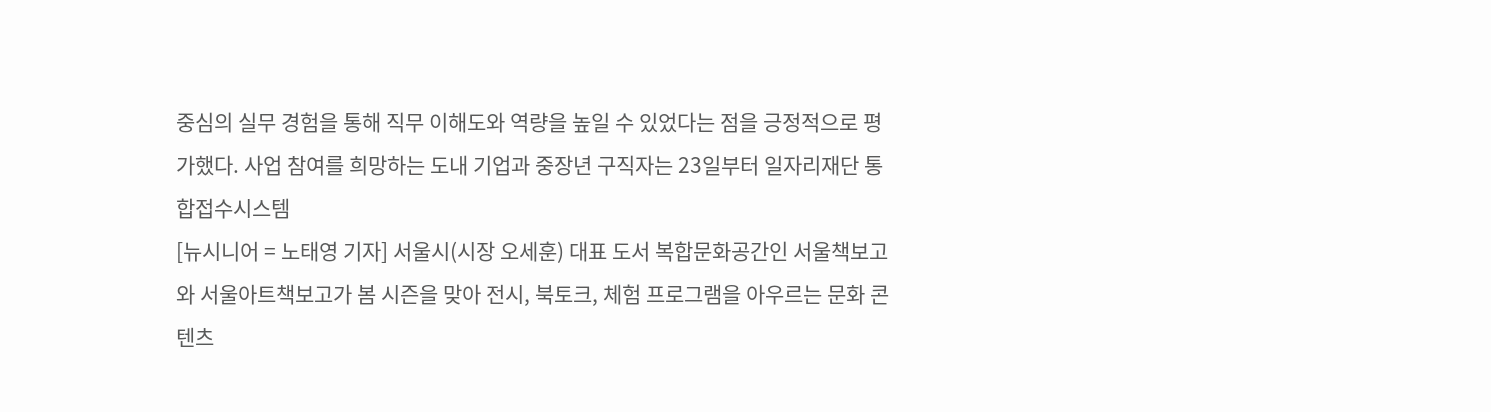중심의 실무 경험을 통해 직무 이해도와 역량을 높일 수 있었다는 점을 긍정적으로 평가했다. 사업 참여를 희망하는 도내 기업과 중장년 구직자는 23일부터 일자리재단 통합접수시스템
[뉴시니어 = 노태영 기자] 서울시(시장 오세훈) 대표 도서 복합문화공간인 서울책보고와 서울아트책보고가 봄 시즌을 맞아 전시, 북토크, 체험 프로그램을 아우르는 문화 콘텐츠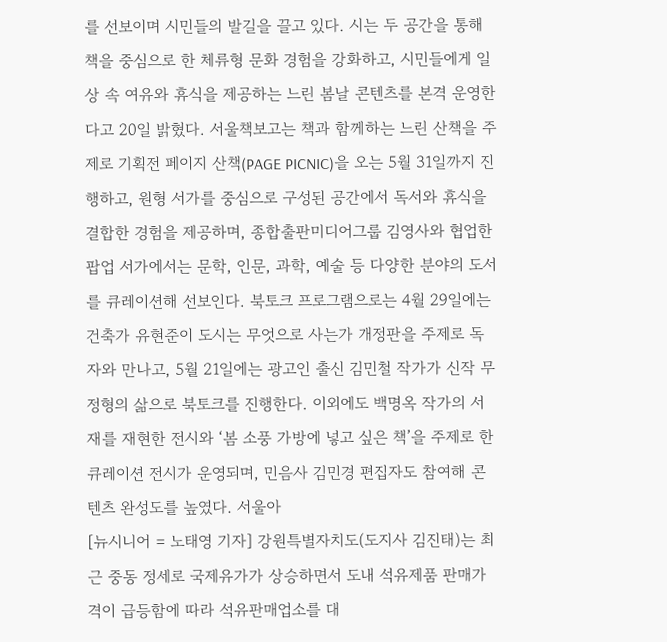를 선보이며 시민들의 발길을 끌고 있다. 시는 두 공간을 통해 책을 중심으로 한 체류형 문화 경험을 강화하고, 시민들에게 일상 속 여유와 휴식을 제공하는 느린 봄날 콘텐츠를 본격 운영한다고 20일 밝혔다. 서울책보고는 책과 함께하는 느린 산책을 주제로 기획전 페이지 산책(PAGE PICNIC)을 오는 5월 31일까지 진행하고, 원형 서가를 중심으로 구성된 공간에서 독서와 휴식을 결합한 경험을 제공하며, 종합출판미디어그룹 김영사와 협업한 팝업 서가에서는 문학, 인문, 과학, 예술 등 다양한 분야의 도서를 큐레이션해 선보인다. 북토크 프로그램으로는 4월 29일에는 건축가 유현준이 도시는 무엇으로 사는가 개정판을 주제로 독자와 만나고, 5월 21일에는 광고인 출신 김민철 작가가 신작 무정형의 삶으로 북토크를 진행한다. 이외에도 백명옥 작가의 서재를 재현한 전시와 ‘봄 소풍 가방에 넣고 싶은 책’을 주제로 한 큐레이션 전시가 운영되며, 민음사 김민경 편집자도 참여해 콘텐츠 완성도를 높였다. 서울아
[뉴시니어 = 노태영 기자] 강원특별자치도(도지사 김진태)는 최근 중동 정세로 국제유가가 상승하면서 도내 석유제품 판매가격이 급등함에 따라 석유판매업소를 대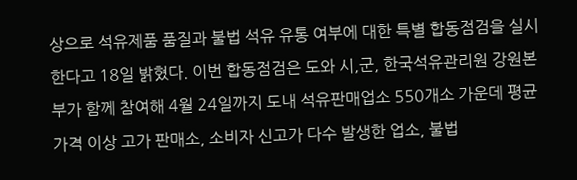상으로 석유제품 품질과 불법 석유 유통 여부에 대한 특별 합동점검을 실시한다고 18일 밝혔다. 이번 합동점검은 도와 시,군, 한국석유관리원 강원본부가 함께 참여해 4월 24일까지 도내 석유판매업소 550개소 가운데 평균가격 이상 고가 판매소, 소비자 신고가 다수 발생한 업소, 불법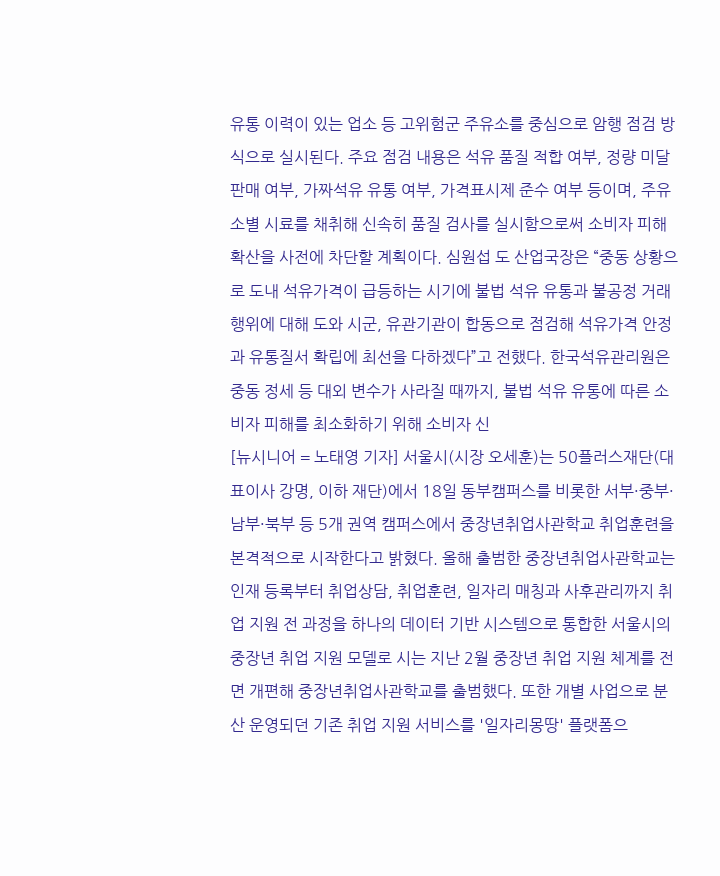유통 이력이 있는 업소 등 고위험군 주유소를 중심으로 암행 점검 방식으로 실시된다. 주요 점검 내용은 석유 품질 적합 여부, 정량 미달 판매 여부, 가짜석유 유통 여부, 가격표시제 준수 여부 등이며, 주유소별 시료를 채취해 신속히 품질 검사를 실시함으로써 소비자 피해 확산을 사전에 차단할 계획이다. 심원섭 도 산업국장은 “중동 상황으로 도내 석유가격이 급등하는 시기에 불법 석유 유통과 불공정 거래 행위에 대해 도와 시군, 유관기관이 합동으로 점검해 석유가격 안정과 유통질서 확립에 최선을 다하겠다”고 전했다. 한국석유관리원은 중동 정세 등 대외 변수가 사라질 때까지, 불법 석유 유통에 따른 소비자 피해를 최소화하기 위해 소비자 신
[뉴시니어 = 노태영 기자] 서울시(시장 오세훈)는 50플러스재단(대표이사 강명, 이하 재단)에서 18일 동부캠퍼스를 비롯한 서부·중부·남부·북부 등 5개 권역 캠퍼스에서 중장년취업사관학교 취업훈련을 본격적으로 시작한다고 밝혔다. 올해 출범한 중장년취업사관학교는 인재 등록부터 취업상담, 취업훈련, 일자리 매칭과 사후관리까지 취업 지원 전 과정을 하나의 데이터 기반 시스템으로 통합한 서울시의 중장년 취업 지원 모델로 시는 지난 2월 중장년 취업 지원 체계를 전면 개편해 중장년취업사관학교를 출범했다. 또한 개별 사업으로 분산 운영되던 기존 취업 지원 서비스를 '일자리몽땅' 플랫폼으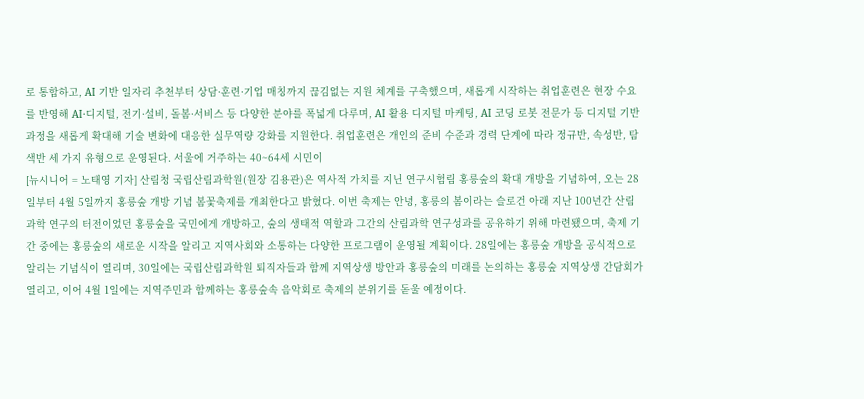로 통합하고, AI 기반 일자리 추천부터 상담·훈련·기업 매칭까지 끊김없는 지원 체계를 구축했으며, 새롭게 시작하는 취업훈련은 현장 수요를 반영해 AI·디지털, 전기·설비, 돌봄·서비스 등 다양한 분야를 폭넓게 다루며, AI 활용 디지털 마케팅, AI 코딩 로봇 전문가 등 디지털 기반 과정을 새롭게 확대해 기술 변화에 대응한 실무역량 강화를 지원한다. 취업훈련은 개인의 준비 수준과 경력 단계에 따라 정규반, 속성반, 탐색반 세 가지 유형으로 운영된다. 서울에 거주하는 40~64세 시민이
[뉴시니어 = 노태영 기자] 산림청 국립산림과학원(원장 김용관)은 역사적 가치를 지닌 연구시험림 홍릉숲의 확대 개방을 기념하여, 오는 28일부터 4월 5일까지 홍릉숲 개방 기념 봄꽃축제를 개최한다고 밝혔다. 이번 축제는 안녕, 홍릉의 봄이라는 슬로건 아래 지난 100년간 산림과학 연구의 터전이었던 홍릉숲을 국민에게 개방하고, 숲의 생태적 역할과 그간의 산림과학 연구성과를 공유하기 위해 마련됐으며, 축제 기간 중에는 홍릉숲의 새로운 시작을 알리고 지역사회와 소통하는 다양한 프로그램이 운영될 계획이다. 28일에는 홍릉숲 개방을 공식적으로 알리는 기념식이 열리며, 30일에는 국립산림과학원 퇴직자들과 함께 지역상생 방안과 홍릉숲의 미래를 논의하는 홍릉숲 지역상생 간담회가 열리고, 이어 4월 1일에는 지역주민과 함께하는 홍릉숲속 음악회로 축제의 분위기를 돋울 예정이다.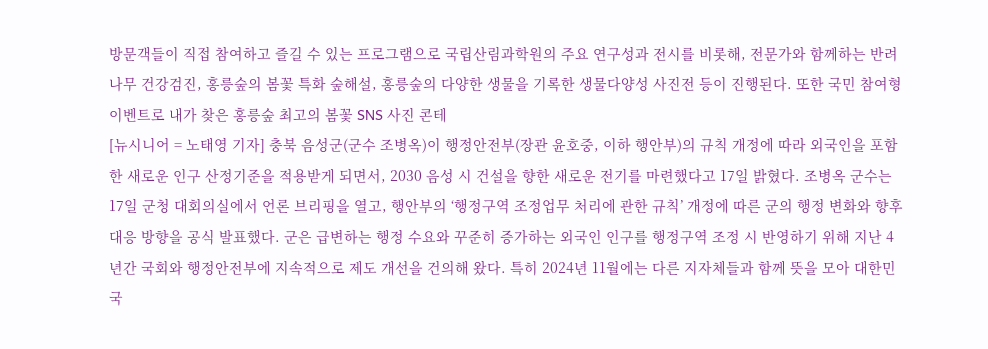방문객들이 직접 참여하고 즐길 수 있는 프로그램으로 국립산림과학원의 주요 연구성과 전시를 비롯해, 전문가와 함께하는 반려나무 건강검진, 홍릉숲의 봄꽃 특화 숲해설, 홍릉숲의 다양한 생물을 기록한 생물다양성 사진전 등이 진행된다. 또한 국민 참여형 이벤트로 내가 찾은 홍릉숲 최고의 봄꽃 SNS 사진 콘테
[뉴시니어 = 노태영 기자] 충북 음성군(군수 조병옥)이 행정안전부(장관 윤호중, 이하 행안부)의 규칙 개정에 따라 외국인을 포함한 새로운 인구 산정기준을 적용받게 되면서, 2030 음성 시 건설을 향한 새로운 전기를 마련했다고 17일 밝혔다. 조병옥 군수는 17일 군청 대회의실에서 언론 브리핑을 열고, 행안부의 ‘행정구역 조정업무 처리에 관한 규칙’ 개정에 따른 군의 행정 변화와 향후 대응 방향을 공식 발표했다. 군은 급변하는 행정 수요와 꾸준히 증가하는 외국인 인구를 행정구역 조정 시 반영하기 위해 지난 4년간 국회와 행정안전부에 지속적으로 제도 개선을 건의해 왔다. 특히 2024년 11월에는 다른 지자체들과 함께 뜻을 모아 대한민국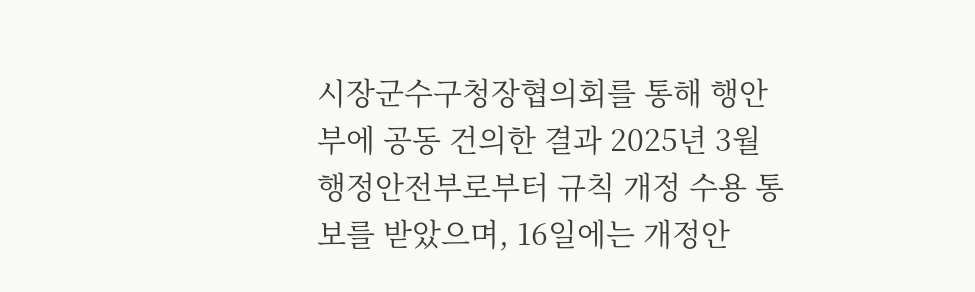시장군수구청장협의회를 통해 행안부에 공동 건의한 결과 2025년 3월 행정안전부로부터 규칙 개정 수용 통보를 받았으며, 16일에는 개정안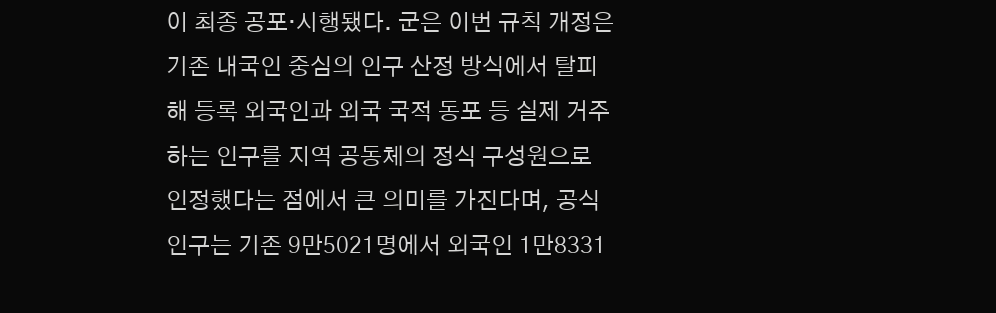이 최종 공포·시행됐다. 군은 이번 규칙 개정은 기존 내국인 중심의 인구 산정 방식에서 탈피해 등록 외국인과 외국 국적 동포 등 실제 거주하는 인구를 지역 공동체의 정식 구성원으로 인정했다는 점에서 큰 의미를 가진다며, 공식 인구는 기존 9만5021명에서 외국인 1만8331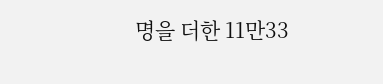명을 더한 11만33